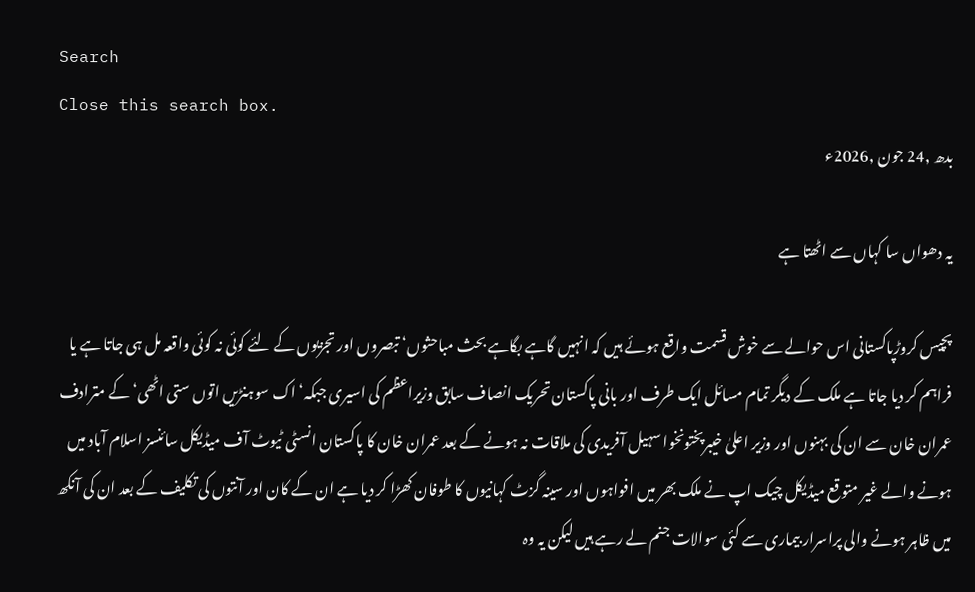Search
Close this search box.
بدھ ,24 جون ,2026ء

یہ دھواں سا کہاں سے اٹھتا ہے

پچیس کروڑپاکستانی اس حوالے سے خوش قسمت واقع ہوئے ہیں کہ انہیں گاہے بگاہے بحث مباحثوں‘ تبصروں اور تجزیوں کے لئے کوئی نہ کوئی واقعہ مل ہی جاتا ہے یا فراہم کر دیا جاتا ہے ملک کے دیگر تمام مسائل ایک طرف اور بانی پاکستان تحریک انصاف سابق وزیراعظم کی اسیری جبکہ‘ اک سوہنڑیں اتوں ستی اٹھی‘ کے مترادف عمران خان سے ان کی بہنوں اور وزیر اعلیٰ خیبرپختونخوا سہیل آفریدی کی ملاقات نہ ہونے کے بعد عمران خان کا پاکستان انسٹی ٹیوٹ آف میڈیکل سائنسز اسلام آباد میں ہونے والے غیر متوقع میڈیکل چیک اپ نے ملک بھر میں افواہوں اور سینہ گزٹ کہانیوں کا طوفان کھڑا کر دیا ہے ان کے کان اور آنتوں کی تکلیف کے بعد ان کی آنکھ میں ظاہر ہونے والی پراسرار بیماری سے کئی سوالات جنم لے رہے ہیں لیکن یہ وہ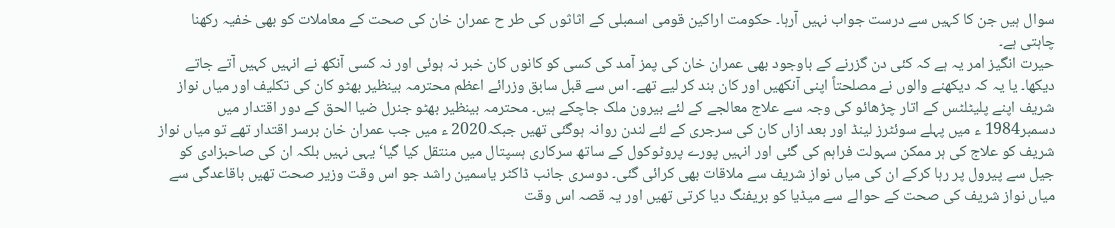سوال ہیں جن کا کہیں سے درست جواب نہیں آرہا۔ حکومت اراکین قومی اسمبلی کے اثاثوں کی طر ح عمران خان کی صحت کے معاملات کو بھی خفیہ رکھنا چاہتی ہے۔
حیرت انگیز امر یہ ہے کہ کئی دن گزرنے کے باوجود بھی عمران خان کی پمز آمد کی کسی کو کانوں کان خبر نہ ہوئی اور نہ کسی آنکھ نے انہیں کہیں آتے جاتے دیکھا۔ یا یہ کہ دیکھنے والوں نے مصلحتاً اپنی آنکھیں اور کان بند کر لیے تھے۔ اس سے قبل سابق وزرائے اعظم محترمہ بینظیر بھٹو کان کی تکلیف اور میاں نواز شریف اپنے پلیٹلٹس کے اتار چڑھائو کی وجہ سے علاج معالجے کے لئے بیرون ملک جاچکے ہیں۔ محترمہ بینظیر بھٹو جنرل ضیا الحق کے دور اقتدار میں دسمبر1984 ء میں پہلے سوئٹرز لینڈ اور بعد ازاں کان کی سرجری کے لئے لندن روانہ ہوگئی تھیں جبکہ2020 ء میں جب عمران خان برسر اقتدار تھے تو میاں نواز شریف کو علاج کی ہر ممکن سہولت فراہم کی گئی اور انہیں پورے پروٹوکول کے ساتھ سرکاری ہسپتال میں منتقل کیا گیا‘ یہی نہیں بلکہ ان کی صاحبزادی کو جیل سے پیرول پر رہا کرکے ان کی میاں نواز شریف سے ملاقات بھی کرائی گئی۔ دوسری جانب ڈاکٹر یاسمین راشد جو اس وقت وزیر صحت تھیں باقاعدگی سے میاں نواز شریف کی صحت کے حوالے سے میڈیا کو بریفنگ دیا کرتی تھیں اور یہ قصہ اس وقت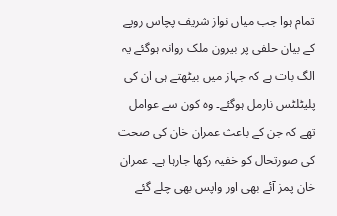تمام ہوا جب میاں نواز شریف پچاس روپے کے بیان حلفی پر بیرون ملک روانہ ہوگئے یہ الگ بات ہے کہ جہاز میں بیٹھتے ہی ان کی پلیٹلٹس نارمل ہوگئے۔ وہ کون سے عوامل تھے کہ جن کے باعث عمران خان کی صحت کی صورتحال کو خفیہ رکھا جارہا ہے۔ عمران خان پمز آئے بھی اور واپس بھی چلے گئے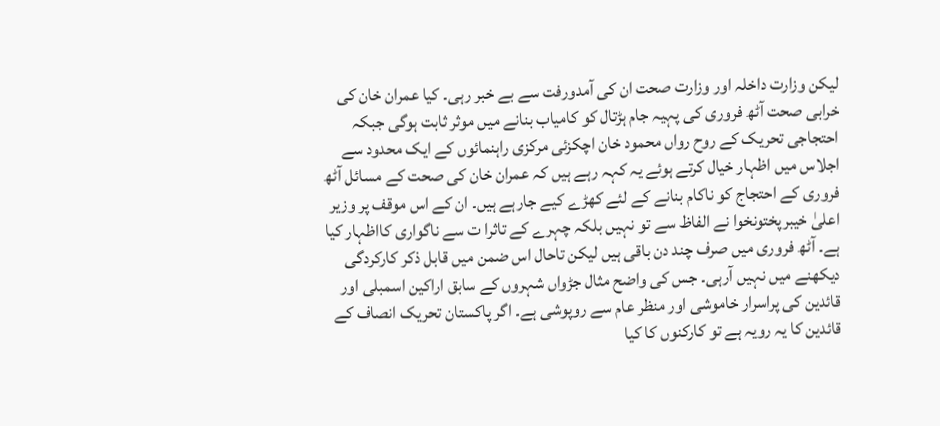لیکن وزارت داخلہ اور وزارت صحت ان کی آمدورفت سے بے خبر رہی۔ کیا عمران خان کی خرابی صحت آٹھ فروری کی پہیہ جام ہڑتال کو کامیاب بنانے میں موثر ثابت ہوگی جبکہ احتجاجی تحریک کے روح رواں محمود خان اچکزئی مرکزی راہنمائوں کے ایک محدود سے اجلاس میں اظہار خیال کرتے ہوئے یہ کہہ رہے ہیں کہ عمران خان کی صحت کے مسائل آٹھ فروری کے احتجاج کو ناکام بنانے کے لئے کھڑے کیے جارہے ہیں۔ ان کے اس موقف پر وزیر اعلیٰ خیبرپختونخوا نے الفاظ سے تو نہیں بلکہ چہرے کے تاثرا ت سے ناگواری کااظہار کیا ہے۔ آٹھ فروری میں صرف چند دن باقی ہیں لیکن تاحال اس ضمن میں قابل ذکر کارکردگی دیکھنے میں نہیں آرہی۔ جس کی واضح مثال جڑواں شہروں کے سابق اراکین اسمبلی اور قائدین کی پراسرار خاموشی اور منظر عام سے روپوشی ہے۔ اگر پاکستان تحریک انصاف کے قائدین کا یہ رویہ ہے تو کارکنوں کا کیا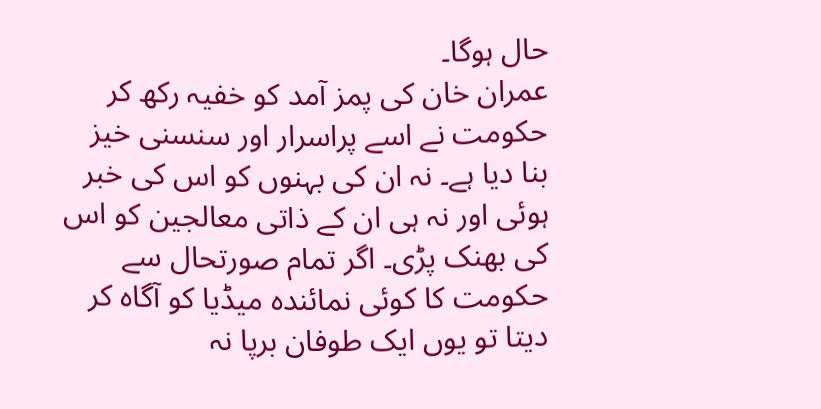حال ہوگا۔
عمران خان کی پمز آمد کو خفیہ رکھ کر حکومت نے اسے پراسرار اور سنسنی خیز بنا دیا ہے۔ نہ ان کی بہنوں کو اس کی خبر ہوئی اور نہ ہی ان کے ذاتی معالجین کو اس کی بھنک پڑی۔ اگر تمام صورتحال سے حکومت کا کوئی نمائندہ میڈیا کو آگاہ کر دیتا تو یوں ایک طوفان برپا نہ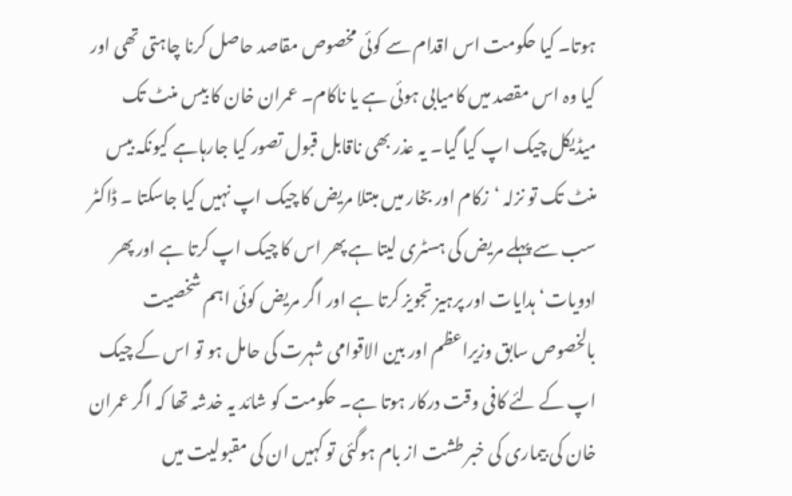ہوتا۔ کیا حکومت اس اقدام سے کوئی مخصوص مقاصد حاصل کرنا چاہتی تھی اور کیا وہ اس مقصد میں کامیابی ہوئی ہے یا ناکام۔ عمران خان کا بیس منٹ تک میڈیکل چیک اپ کیا گیا۔ یہ عذر بھی ناقابل قبول تصور کیا جارہاہے کیونکہ بیس منٹ تک تو نزلہ ‘زکام اور بخار میں مبتلا مریض کا چیک اپ نہیں کیا جاسکتا ۔ ڈاکٹر سب سے پہلے مریض کی ہسٹری لیتا ہے پھر اس کا چیک اپ کرتا ہے اور پھر ادویات‘ ہدایات اور پرہیز تجویز کرتا ہے اور اگر مریض کوئی اہم شخصیت بالخصوص سابق وزیراعظم اور بین الاقوامی شہرت کی حامل ہو تو اس کے چیک اپ کے لئے کافی وقت درکار ہوتا ہے۔ حکومت کو شائد یہ خدشہ تھا کہ اگر عمران خان کی بیماری کی خبر طشت از بام ہوگئی تو کہیں ان کی مقبولیت میں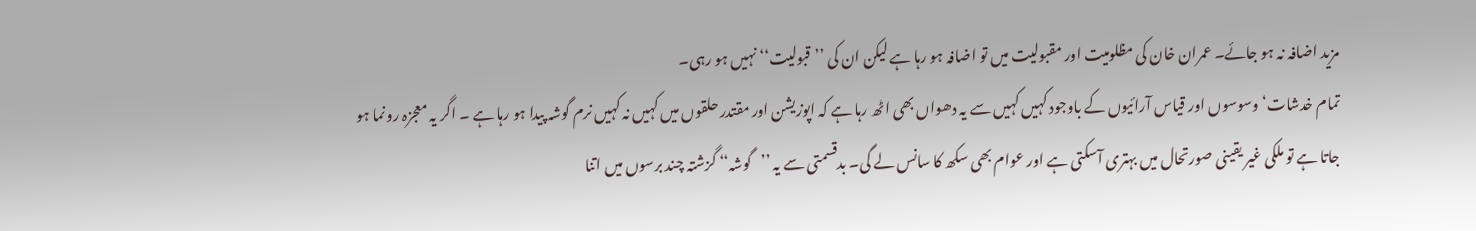مزید اضافہ نہ ہو جائے۔ عمران خان کی مظلومیت اور مقبولیت میں تو اضافہ ہو رہا ہے لیکن ان کی ’’قبولیت‘‘ نہیں ہو رہی۔
تمام خدشات‘ وسوسوں اور قیاس آرائیوں کے باوجود کہیں کہیں سے یہ دھواں بھی اٹھ رہا ہے کہ اپوزیشن اور مقتدر حلقوں میں کہیں نہ کہیں نرم گوشہ پیدا ہو رہا ہے ۔ اگر یہ معجزہ رونما ہو جاتا ہے تو ملکی غیر یقینی صورتحال میں بہتری آسکتی ہے اور عوام بھی سکھ کا سانس لے گی۔ بدقسمتی سے یہ ’’گوشہ‘‘ گزشتہ چند برسوں میں اتنا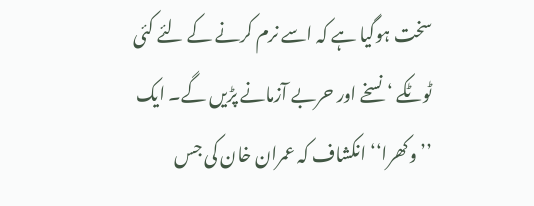سخت ہوگیا ہے کہ اسے نرم کرنے کے لئے کئی ٹوٹکے ‘ نسخے اور حربے آزمانے پڑیں گے۔ ایک ’’وکھرا‘‘ انکشاف کہ عمران خان کی جس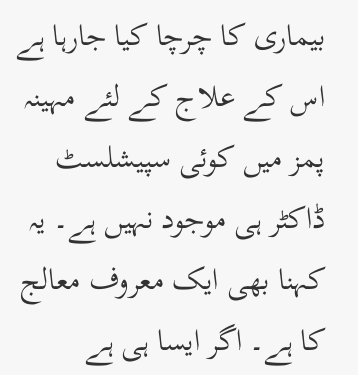بیماری کا چرچا کیا جارہا ہے اس کے علاج کے لئے مہینہ پمز میں کوئی سپیشلسٹ ڈاکٹر ہی موجود نہیں ہے۔ یہ کہنا بھی ایک معروف معالج کا ہے۔ اگر ایسا ہی ہے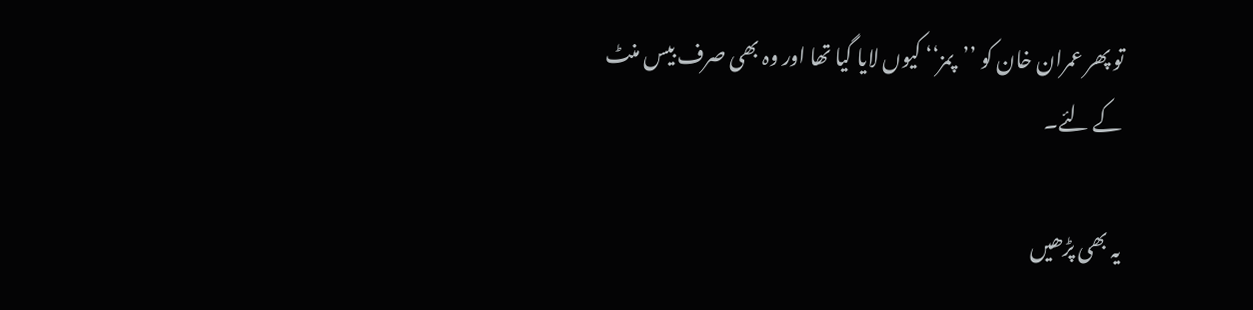تو پھر عمران خان کو ’’پمز‘‘ کیوں لایا گیا تھا اور وہ بھی صرف بیس منٹ کے لئے۔

یہ بھی پڑھیں